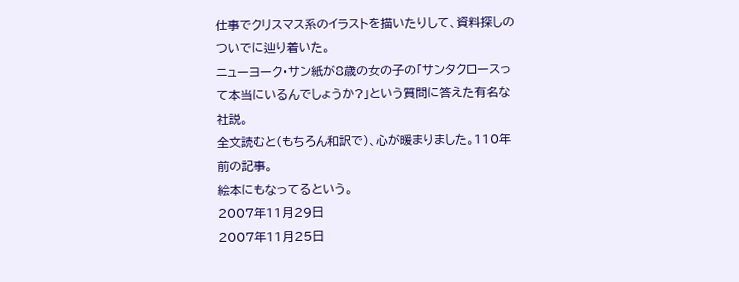仕事でクリスマス系のイラストを描いたりして、資料探しのついでに辿り着いた。
ニューヨーク・サン紙が8歳の女の子の「サンタクロースって本当にいるんでしょうか?」という質問に答えた有名な社説。
全文読むと(もちろん和訳で)、心が暖まりました。110年前の記事。
絵本にもなってるという。
2007年11月29日
2007年11月25日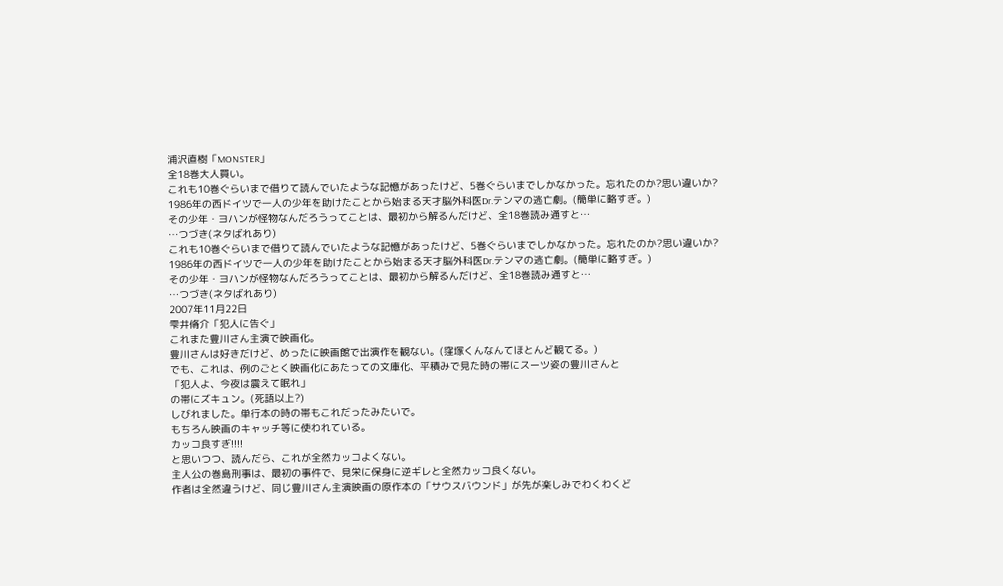浦沢直樹「MONSTER」
全18巻大人買い。
これも10巻ぐらいまで借りて読んでいたような記憶があったけど、5巻ぐらいまでしかなかった。忘れたのか?思い違いか?
1986年の西ドイツで一人の少年を助けたことから始まる天才脳外科医Dr.テンマの逃亡劇。(簡単に略すぎ。)
その少年・ヨハンが怪物なんだろうってことは、最初から解るんだけど、全18巻読み通すと…
…つづき(ネタばれあり)
これも10巻ぐらいまで借りて読んでいたような記憶があったけど、5巻ぐらいまでしかなかった。忘れたのか?思い違いか?
1986年の西ドイツで一人の少年を助けたことから始まる天才脳外科医Dr.テンマの逃亡劇。(簡単に略すぎ。)
その少年・ヨハンが怪物なんだろうってことは、最初から解るんだけど、全18巻読み通すと…
…つづき(ネタばれあり)
2007年11月22日
雫井脩介「犯人に告ぐ」
これまた豊川さん主演で映画化。
豊川さんは好きだけど、めったに映画館で出演作を観ない。(窪塚くんなんてほとんど観てる。)
でも、これは、例のごとく映画化にあたっての文庫化、平積みで見た時の帯にスーツ姿の豊川さんと
「犯人よ、今夜は震えて眠れ」
の帯にズキュン。(死語以上?)
しびれました。単行本の時の帯もこれだったみたいで。
もちろん映画のキャッチ等に使われている。
カッコ良すぎ!!!!
と思いつつ、読んだら、これが全然カッコよくない。
主人公の巻島刑事は、最初の事件で、見栄に保身に逆ギレと全然カッコ良くない。
作者は全然違うけど、同じ豊川さん主演映画の原作本の「サウスバウンド」が先が楽しみでわくわくど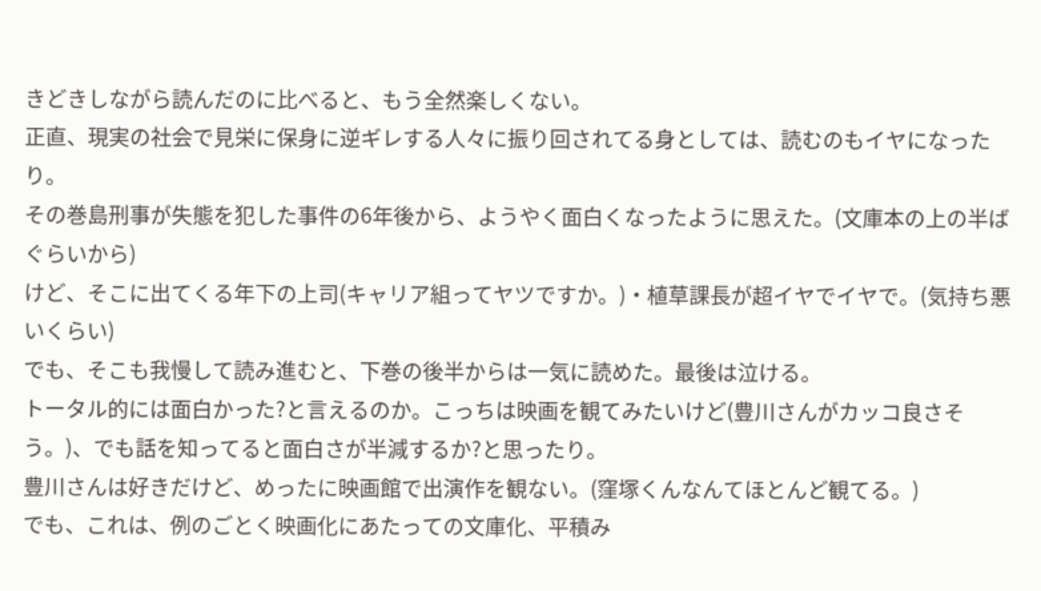きどきしながら読んだのに比べると、もう全然楽しくない。
正直、現実の社会で見栄に保身に逆ギレする人々に振り回されてる身としては、読むのもイヤになったり。
その巻島刑事が失態を犯した事件の6年後から、ようやく面白くなったように思えた。(文庫本の上の半ばぐらいから)
けど、そこに出てくる年下の上司(キャリア組ってヤツですか。)・植草課長が超イヤでイヤで。(気持ち悪いくらい)
でも、そこも我慢して読み進むと、下巻の後半からは一気に読めた。最後は泣ける。
トータル的には面白かった?と言えるのか。こっちは映画を観てみたいけど(豊川さんがカッコ良さそう。)、でも話を知ってると面白さが半減するか?と思ったり。
豊川さんは好きだけど、めったに映画館で出演作を観ない。(窪塚くんなんてほとんど観てる。)
でも、これは、例のごとく映画化にあたっての文庫化、平積み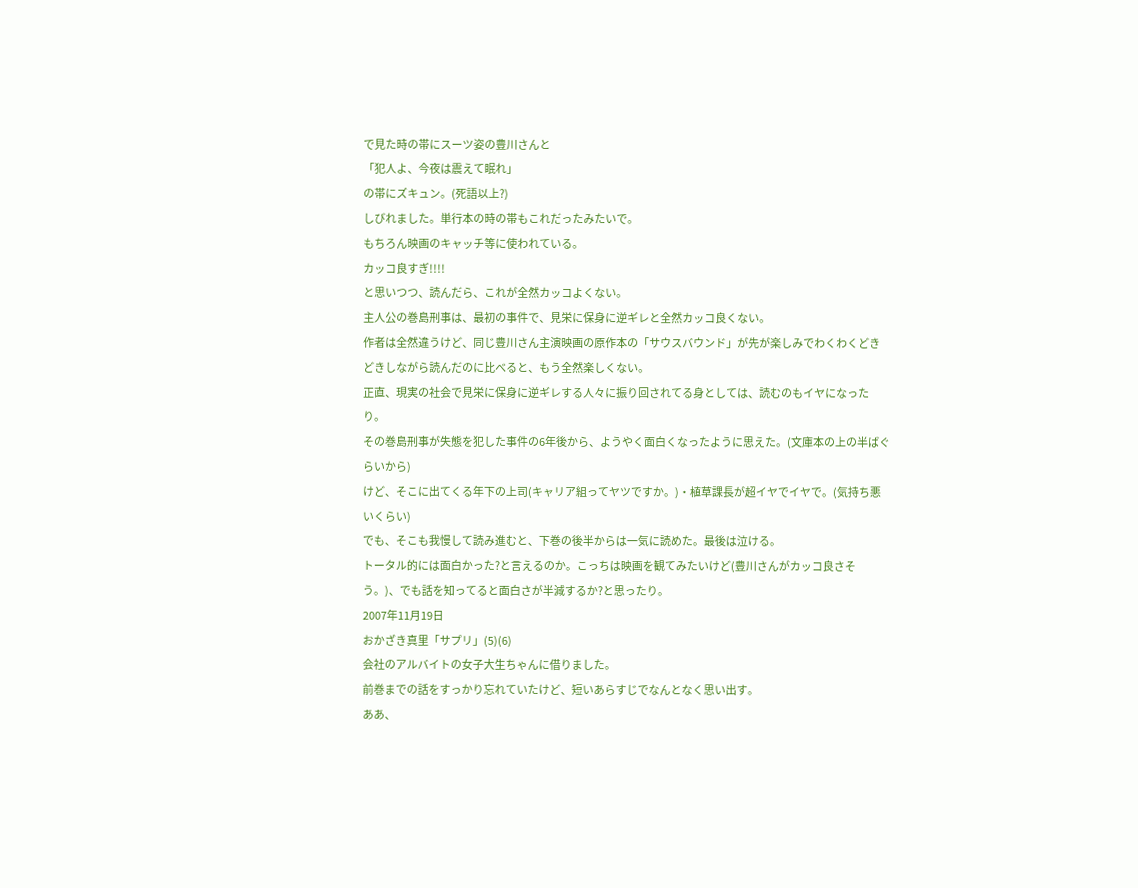で見た時の帯にスーツ姿の豊川さんと
「犯人よ、今夜は震えて眠れ」
の帯にズキュン。(死語以上?)
しびれました。単行本の時の帯もこれだったみたいで。
もちろん映画のキャッチ等に使われている。
カッコ良すぎ!!!!
と思いつつ、読んだら、これが全然カッコよくない。
主人公の巻島刑事は、最初の事件で、見栄に保身に逆ギレと全然カッコ良くない。
作者は全然違うけど、同じ豊川さん主演映画の原作本の「サウスバウンド」が先が楽しみでわくわくどきどきしながら読んだのに比べると、もう全然楽しくない。
正直、現実の社会で見栄に保身に逆ギレする人々に振り回されてる身としては、読むのもイヤになったり。
その巻島刑事が失態を犯した事件の6年後から、ようやく面白くなったように思えた。(文庫本の上の半ばぐらいから)
けど、そこに出てくる年下の上司(キャリア組ってヤツですか。)・植草課長が超イヤでイヤで。(気持ち悪いくらい)
でも、そこも我慢して読み進むと、下巻の後半からは一気に読めた。最後は泣ける。
トータル的には面白かった?と言えるのか。こっちは映画を観てみたいけど(豊川さんがカッコ良さそう。)、でも話を知ってると面白さが半減するか?と思ったり。
2007年11月19日
おかざき真里「サプリ」(5)(6)
会社のアルバイトの女子大生ちゃんに借りました。
前巻までの話をすっかり忘れていたけど、短いあらすじでなんとなく思い出す。
ああ、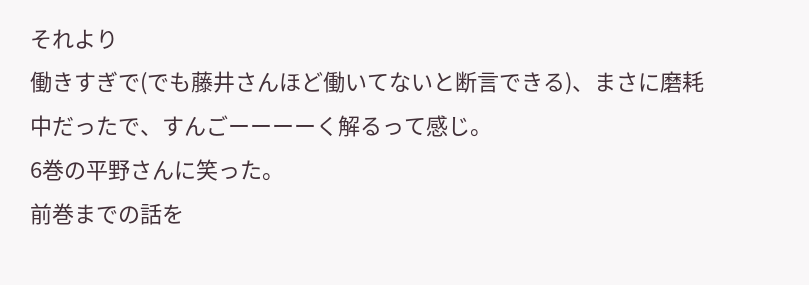それより
働きすぎで(でも藤井さんほど働いてないと断言できる)、まさに磨耗中だったで、すんごーーーーく解るって感じ。
6巻の平野さんに笑った。
前巻までの話を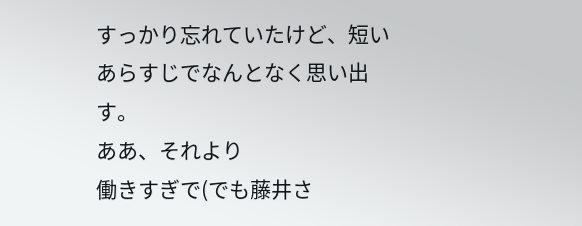すっかり忘れていたけど、短いあらすじでなんとなく思い出す。
ああ、それより
働きすぎで(でも藤井さ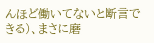んほど働いてないと断言できる)、まさに磨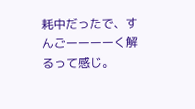耗中だったで、すんごーーーーく解るって感じ。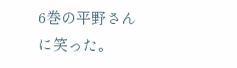6巻の平野さんに笑った。